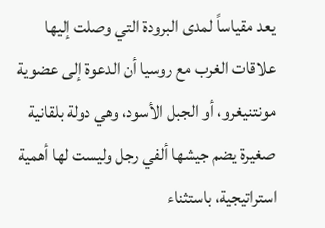يعد مقياساً لمدى البرودة التي وصلت إليها علاقات الغرب مع روسيا أن الدعوة إلى عضوية مونتنيغرو، أو الجبل الأسود، وهي دولة بلقانية صغيرة يضم جيشها ألفي رجل وليست لها أهمية استراتيجية، باستثناء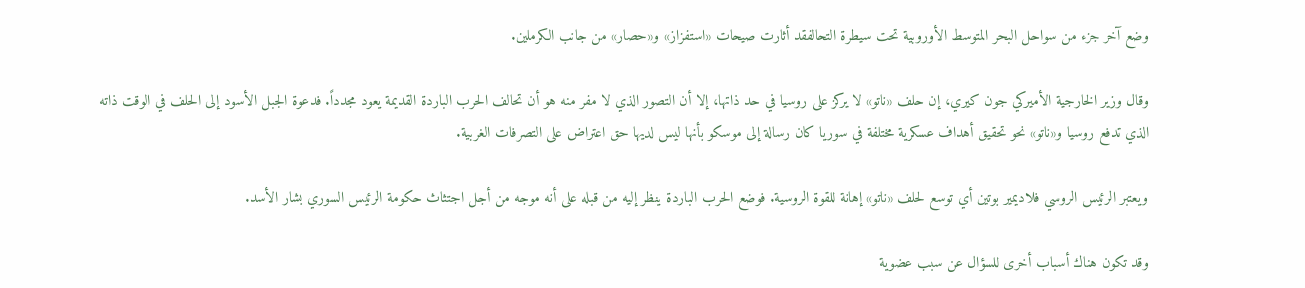وضع آخر جزء من سواحل البحر المتوسط الأوروبية تحت سيطرة التحالفقد أثارت صيحات «استفزاز» و«حصار» من جانب الكرملين.

وقال وزير الخارجية الأميركي جون كيري، إن حلف «ناتو» لا يركز على روسيا في حد ذاتها، إلا أن التصور الذي لا مفر منه هو أن تحالف الحرب الباردة القديمة يعود مجدداً. فدعوة الجبل الأسود إلى الحلف في الوقت ذاته الذي تدفع روسيا و«ناتو» نحو تحقيق أهداف عسكرية مختلفة في سوريا كان رسالة إلى موسكو بأنها ليس لديها حق اعتراض على التصرفات الغربية.

ويعتبر الرئيس الروسي فلاديمير بوتين أي توسع لحلف «ناتو» إهانة للقوة الروسية. فوضع الحرب الباردة ينظر إليه من قبله على أنه موجه من أجل اجتثاث حكومة الرئيس السوري بشار الأسد.

وقد تكون هناك أسباب أخرى للسؤال عن سبب عضوية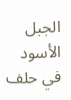الجبل الأسود في حلف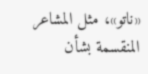«ناتو»، مثل المشاعر المنقسمة بشأن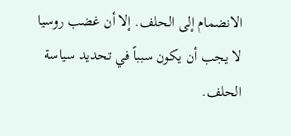الانضمام إلى الحلف. إلا أن غضب روسيا لا يجب أن يكون سبباً في تحديد سياسة الحلف.